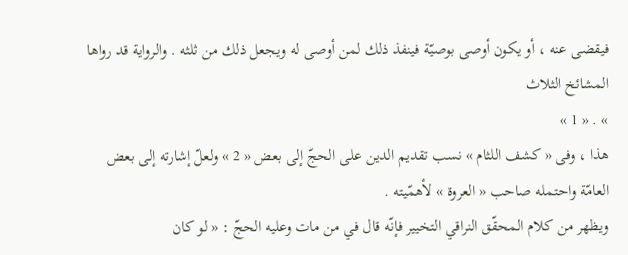فيقضى عنه ، أو يكون أوصى بوصيّة فينفذ ذلك لمن أوصى له ويجعل ذلك من ثلثه . والرواية قد رواها المشائخ الثلاث
» . « 1 »
هذا ، وفى « كشف اللثام » نسب تقديم الدين على الحجّ إلى بعض « 2 » ولعلّ إشارته إلى بعض العامّة واحتمله صاحب « العروة » لأهمّيته .
ويظهر من كلام المحقّق النراقي التخيير فإنّه قال في من مات وعليه الحجّ : « لو كان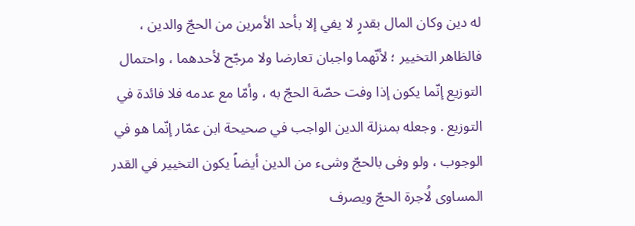له دين وكان المال بقدرٍ لا يفي إلا بأحد الأمرين من الحجّ والدين ، فالظاهر التخيير ؛ لأنّهما واجبان تعارضا ولا مرجّح لأحدهما ، واحتمال التوزيع إنّما يكون إذا وفت حصّة الحجّ به ، وأمّا مع عدمه فلا فائدة في التوزيع . وجعله بمنزلة الدين الواجب في صحيحة ابن عمّار إنّما هو في الوجوب ، ولو وفى بالحجّ وشىء من الدين أيضاً يكون التخيير في القدر المساوى لُاجرة الحجّ ويصرف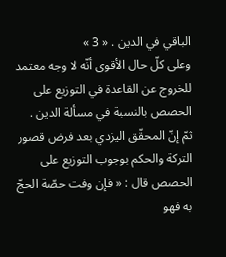الباقي في الدين . « 3 »
وعلى كلّ حال الأقوى أنّه لا وجه معتمد للخروج عن القاعدة في التوزيع على الحصص بالنسبة في مسألة الدين .
ثمّ إنّ المحقّق اليزدي بعد فرض قصور التركة والحكم بوجوب التوزيع على الحصص قال : « فإن وفت حصّة الحجّ به فهو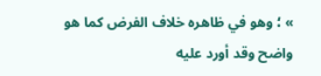» ؛ وهو في ظاهره خلاف الفرض كما هو واضح وقد أورد عليه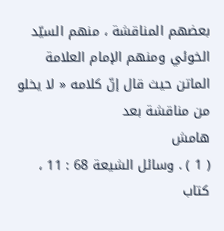بعضهم المناقشة ، منهم السيّد الخوئي ومنهم الإمام العلامة الماتن حيث قال إنّ كلامه « لا يخلو من مناقشة بعد
هامش
( 1 ) . وسائل الشيعة 68 : 11 ، كتاب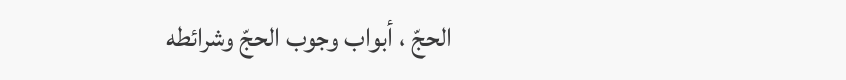الحجّ ، أبواب وجوب الحجّ وشرائطه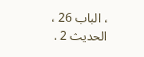، الباب 26 ، الحديث 2 .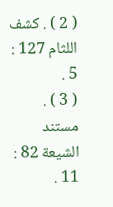( 2 ) . كشف اللثام 127 : 5 .
( 3 ) . مستند الشيعة 82 : 11 .